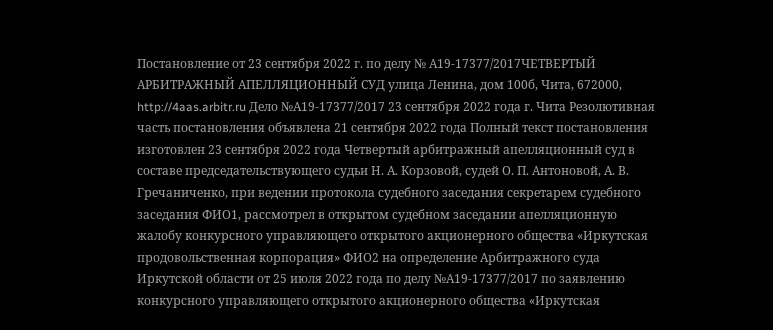Постановление от 23 сентября 2022 г. по делу № А19-17377/2017ЧЕТВЕРТЫЙ АРБИТРАЖНЫЙ АПЕЛЛЯЦИОННЫЙ СУД улица Ленина, дом 100б, Чита, 672000, http://4aas.arbitr.ru Дело №А19-17377/2017 23 сентября 2022 года г. Чита Резолютивная часть постановления объявлена 21 сентября 2022 года Полный текст постановления изготовлен 23 сентября 2022 года Четвертый арбитражный апелляционный суд в составе председательствующего судьи Н. А. Корзовой, судей О. П. Антоновой, А. В. Гречаниченко, при ведении протокола судебного заседания секретарем судебного заседания ФИО1, рассмотрел в открытом судебном заседании апелляционную жалобу конкурсного управляющего открытого акционерного общества «Иркутская продовольственная корпорация» ФИО2 на определение Арбитражного суда Иркутской области от 25 июля 2022 года по делу №А19-17377/2017 по заявлению конкурсного управляющего открытого акционерного общества «Иркутская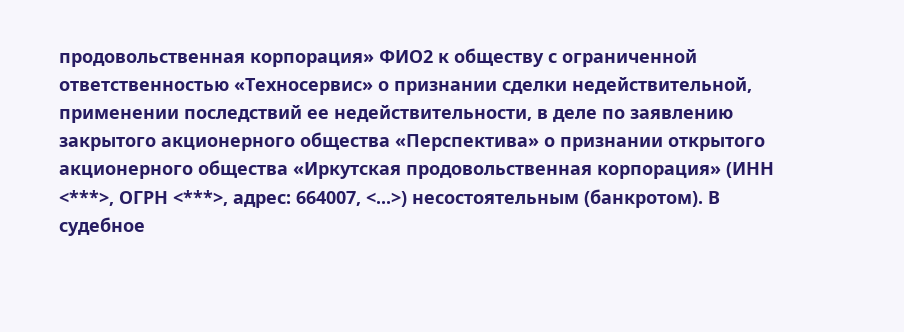продовольственная корпорация» ФИО2 к обществу с ограниченной ответственностью «Техносервис» о признании сделки недействительной, применении последствий ее недействительности, в деле по заявлению закрытого акционерного общества «Перспектива» о признании открытого акционерного общества «Иркутская продовольственная корпорация» (ИНН <***>, ОГРН <***>, адрес: 664007, <...>) несостоятельным (банкротом). В судебное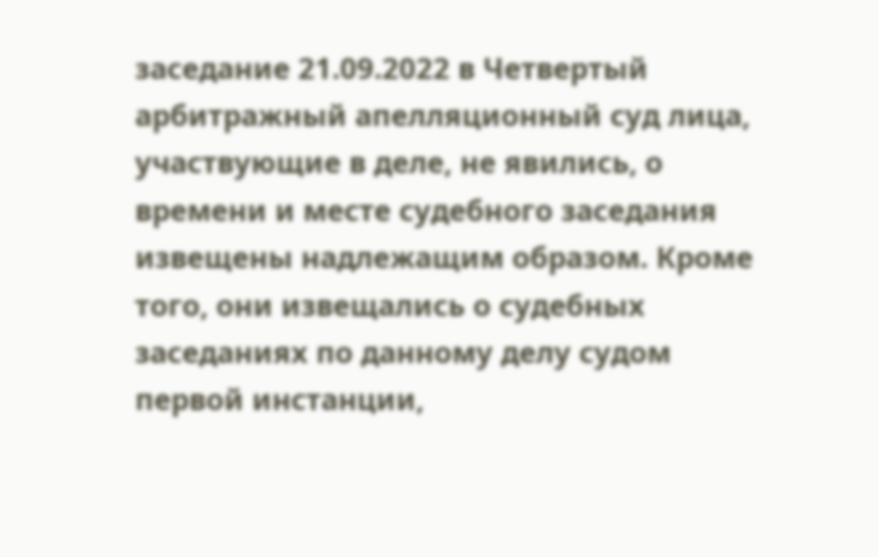заседание 21.09.2022 в Четвертый арбитражный апелляционный суд лица, участвующие в деле, не явились, о времени и месте судебного заседания извещены надлежащим образом. Кроме того, они извещались о судебных заседаниях по данному делу судом первой инстанции,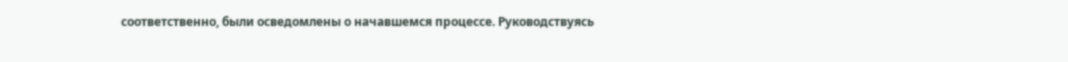соответственно, были осведомлены о начавшемся процессе. Руководствуясь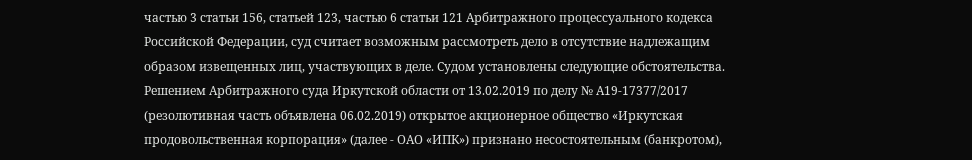частью 3 статьи 156, статьей 123, частью 6 статьи 121 Арбитражного процессуального кодекса Российской Федерации, суд считает возможным рассмотреть дело в отсутствие надлежащим образом извещенных лиц, участвующих в деле. Судом установлены следующие обстоятельства. Решением Арбитражного суда Иркутской области от 13.02.2019 по делу № А19-17377/2017 (резолютивная часть объявлена 06.02.2019) открытое акционерное общество «Иркутская продовольственная корпорация» (далее - ОАО «ИПК») признано несостоятельным (банкротом),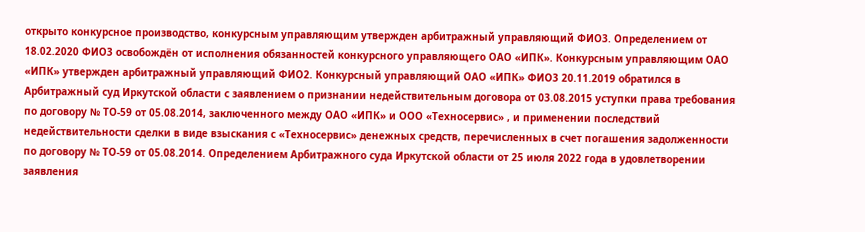открыто конкурсное производство, конкурсным управляющим утвержден арбитражный управляющий ФИО3. Определением от 18.02.2020 ФИО3 освобождён от исполнения обязанностей конкурсного управляющего ОАО «ИПК». Конкурсным управляющим ОАО «ИПК» утвержден арбитражный управляющий ФИО2. Конкурсный управляющий ОАО «ИПК» ФИО3 20.11.2019 обратился в Арбитражный суд Иркутской области с заявлением о признании недействительным договора от 03.08.2015 уступки права требования по договору № ТО-59 от 05.08.2014, заключенного между ОАО «ИПК» и ООО «Техносервис» , и применении последствий недействительности сделки в виде взыскания с «Техносервис» денежных средств, перечисленных в счет погашения задолженности по договору № ТО-59 от 05.08.2014. Определением Арбитражного суда Иркутской области от 25 июля 2022 года в удовлетворении заявления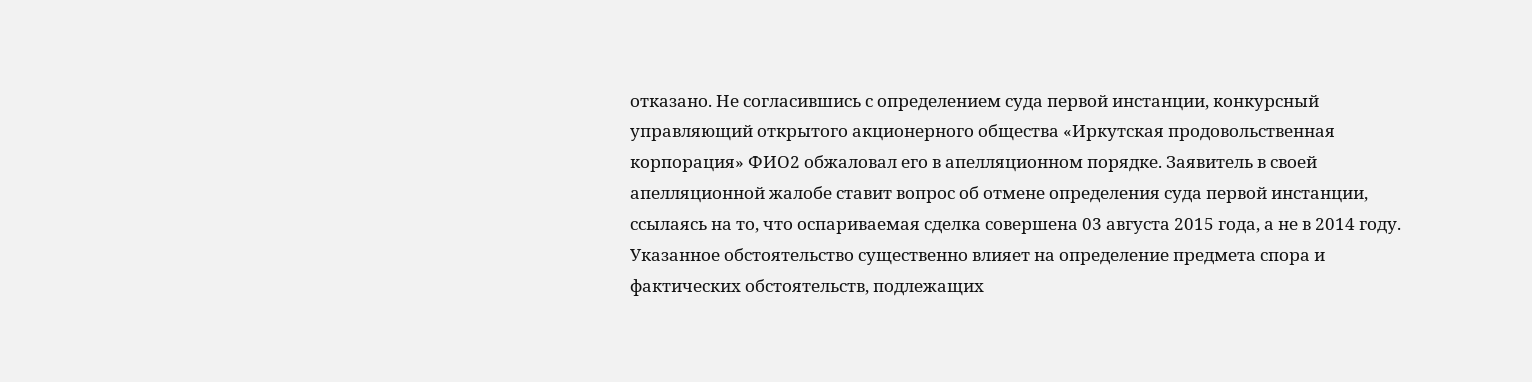отказано. Не согласившись с определением суда первой инстанции, конкурсный управляющий открытого акционерного общества «Иркутская продовольственная корпорация» ФИО2 обжаловал его в апелляционном порядке. Заявитель в своей апелляционной жалобе ставит вопрос об отмене определения суда первой инстанции, ссылаясь на то, что оспариваемая сделка совершена 03 августа 2015 года, а не в 2014 году. Указанное обстоятельство существенно влияет на определение предмета спора и фактических обстоятельств, подлежащих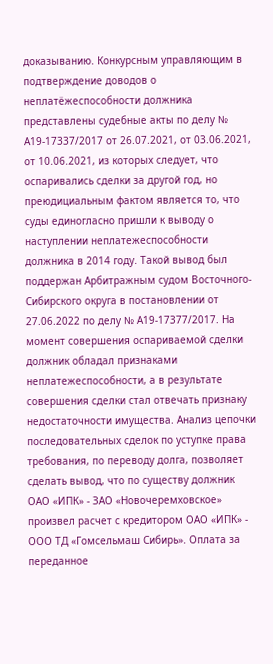доказыванию. Конкурсным управляющим в подтверждение доводов о неплатёжеспособности должника представлены судебные акты по делу № А19-17337/2017 от 26.07.2021, от 03.06.2021, от 10.06.2021, из которых следует, что оспаривались сделки за другой год, но преюдициальным фактом является то, что суды единогласно пришли к выводу о наступлении неплатежеспособности должника в 2014 году. Такой вывод был поддержан Арбитражным судом Восточного-Сибирского округа в постановлении от 27.06.2022 по делу № А19-17377/2017. На момент совершения оспариваемой сделки должник обладал признаками неплатежеспособности, а в результате совершения сделки стал отвечать признаку недостаточности имущества. Анализ цепочки последовательных сделок по уступке права требования, по переводу долга, позволяет сделать вывод, что по существу должник ОАО «ИПК» - ЗАО «Новочеремховское» произвел расчет с кредитором ОАО «ИПК» - ООО ТД «Гомсельмаш Сибирь». Оплата за переданное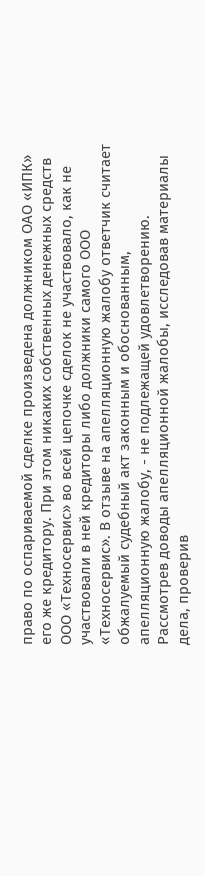право по оспариваемой сделке произведена должником ОАО «ИПК» его же кредитору. При этом никаких собственных денежных средств ООО «Техносервис» во всей цепочке сделок не участвовало, как не участвовали в ней кредиторы либо должники самого ООО «Техносервис». В отзыве на апелляционную жалобу ответчик считает обжалуемый судебный акт законным и обоснованным, апелляционную жалобу, - не подлежащей удовлетворению. Рассмотрев доводы апелляционной жалобы, исследовав материалы дела, проверив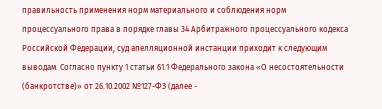правильность применения норм материального и соблюдения норм процессуального права в порядке главы 34 Арбитражного процессуального кодекса Российской Федерации, суд апелляционной инстанции приходит к следующим выводам. Согласно пункту 1 статьи 61.1 Федерального закона «О несостоятельности (банкротстве)» от 26.10.2002 №127-ФЗ (далее -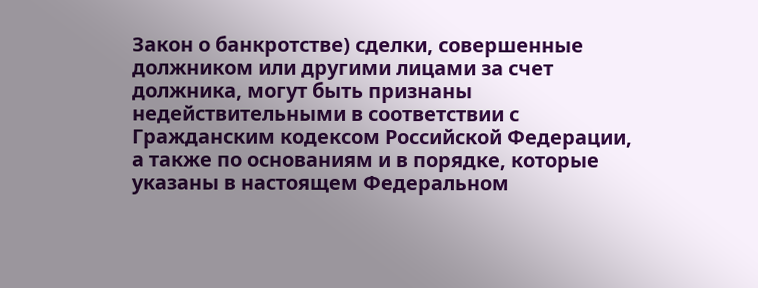Закон о банкротстве) сделки, совершенные должником или другими лицами за счет должника, могут быть признаны недействительными в соответствии с Гражданским кодексом Российской Федерации, а также по основаниям и в порядке, которые указаны в настоящем Федеральном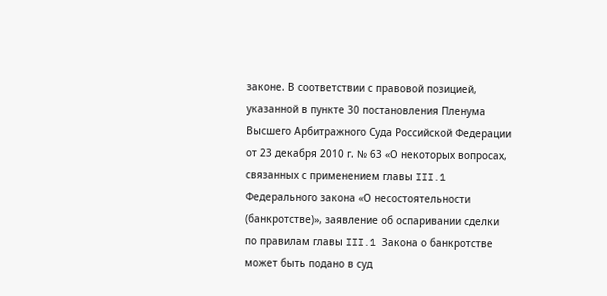законе. В соответствии с правовой позицией, указанной в пункте 30 постановления Пленума Высшего Арбитражного Суда Российской Федерации от 23 декабря 2010 г. № 63 «О некоторых вопросах, связанных с применением главы III.1 Федерального закона «О несостоятельности (банкротстве)», заявление об оспаривании сделки по правилам главы III.1 Закона о банкротстве может быть подано в суд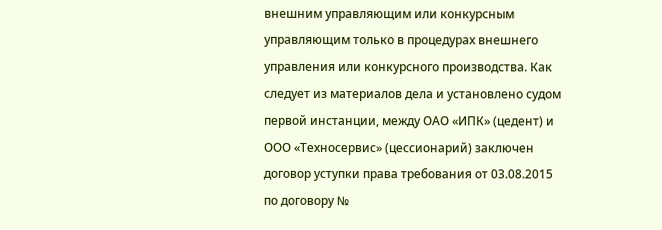внешним управляющим или конкурсным управляющим только в процедурах внешнего управления или конкурсного производства. Как следует из материалов дела и установлено судом первой инстанции, между ОАО «ИПК» (цедент) и ООО «Техносервис» (цессионарий) заключен договор уступки права требования от 03.08.2015 по договору №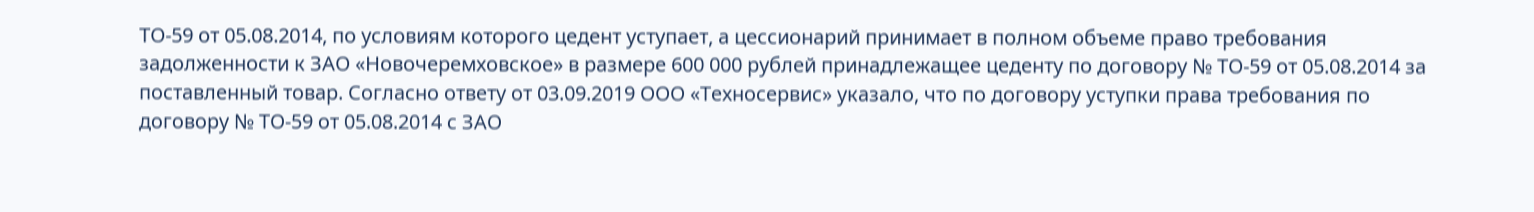ТО-59 от 05.08.2014, по условиям которого цедент уступает, а цессионарий принимает в полном объеме право требования задолженности к ЗАО «Новочеремховское» в размере 600 000 рублей принадлежащее цеденту по договору № ТО-59 от 05.08.2014 за поставленный товар. Согласно ответу от 03.09.2019 ООО «Техносервис» указало, что по договору уступки права требования по договору № ТО-59 от 05.08.2014 с ЗАО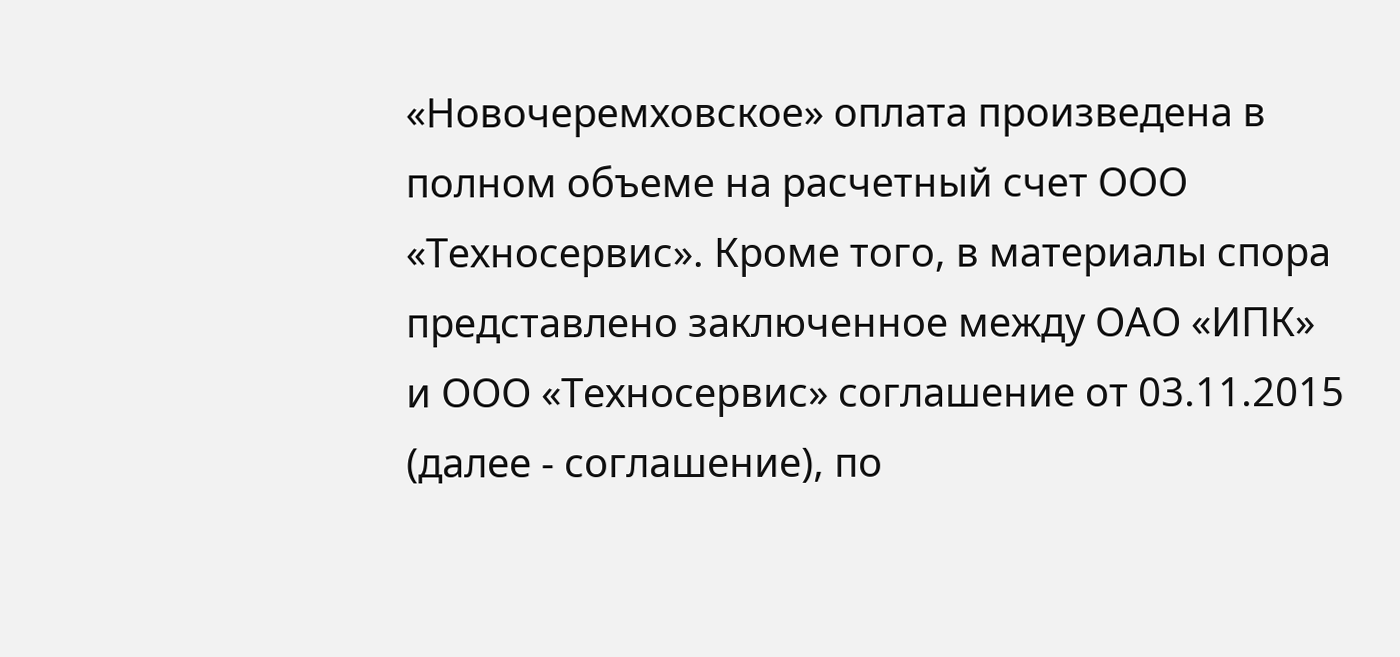«Новочеремховское» оплата произведена в полном объеме на расчетный счет ООО «Техносервис». Кроме того, в материалы спора представлено заключенное между ОАО «ИПК» и ООО «Техносервис» соглашение от 03.11.2015 (далее - соглашение), по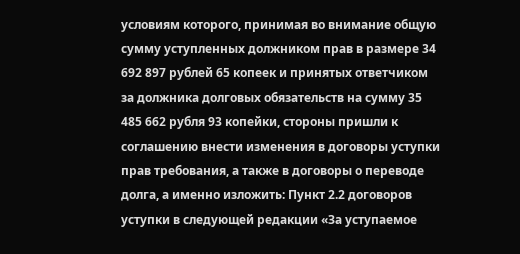условиям которого, принимая во внимание общую сумму уступленных должником прав в размере 34 692 897 рублей 65 копеек и принятых ответчиком за должника долговых обязательств на сумму 35 485 662 рубля 93 копейки, стороны пришли к соглашению внести изменения в договоры уступки прав требования, а также в договоры о переводе долга, а именно изложить: Пункт 2.2 договоров уступки в следующей редакции «За уступаемое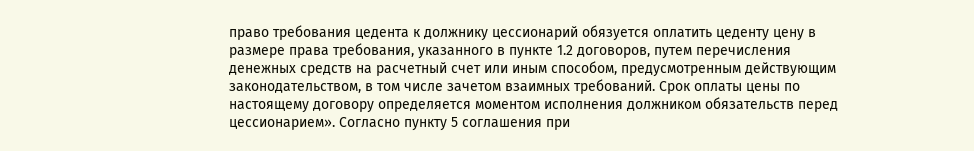право требования цедента к должнику цессионарий обязуется оплатить цеденту цену в размере права требования, указанного в пункте 1.2 договоров, путем перечисления денежных средств на расчетный счет или иным способом, предусмотренным действующим законодательством, в том числе зачетом взаимных требований. Срок оплаты цены по настоящему договору определяется моментом исполнения должником обязательств перед цессионарием». Согласно пункту 5 соглашения при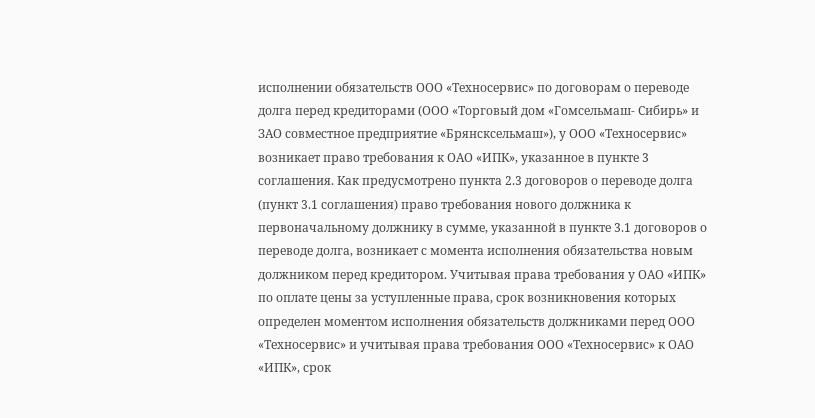исполнении обязательств ООО «Техносервис» по договорам о переводе долга перед кредиторами (ООО «Торговый дом «Гомсельмаш- Сибирь» и ЗАО совместное предприятие «Брянсксельмаш»), у ООО «Техносервис» возникает право требования к ОАО «ИПК», указанное в пункте 3 соглашения. Как предусмотрено пункта 2.3 договоров о переводе долга (пункт 3.1 соглашения) право требования нового должника к первоначальному должнику в сумме, указанной в пункте 3.1 договоров о переводе долга, возникает с момента исполнения обязательства новым должником перед кредитором. Учитывая права требования у ОАО «ИПК» по оплате цены за уступленные права, срок возникновения которых определен моментом исполнения обязательств должниками перед ООО «Техносервис» и учитывая права требования ООО «Техносервис» к ОАО «ИПК», срок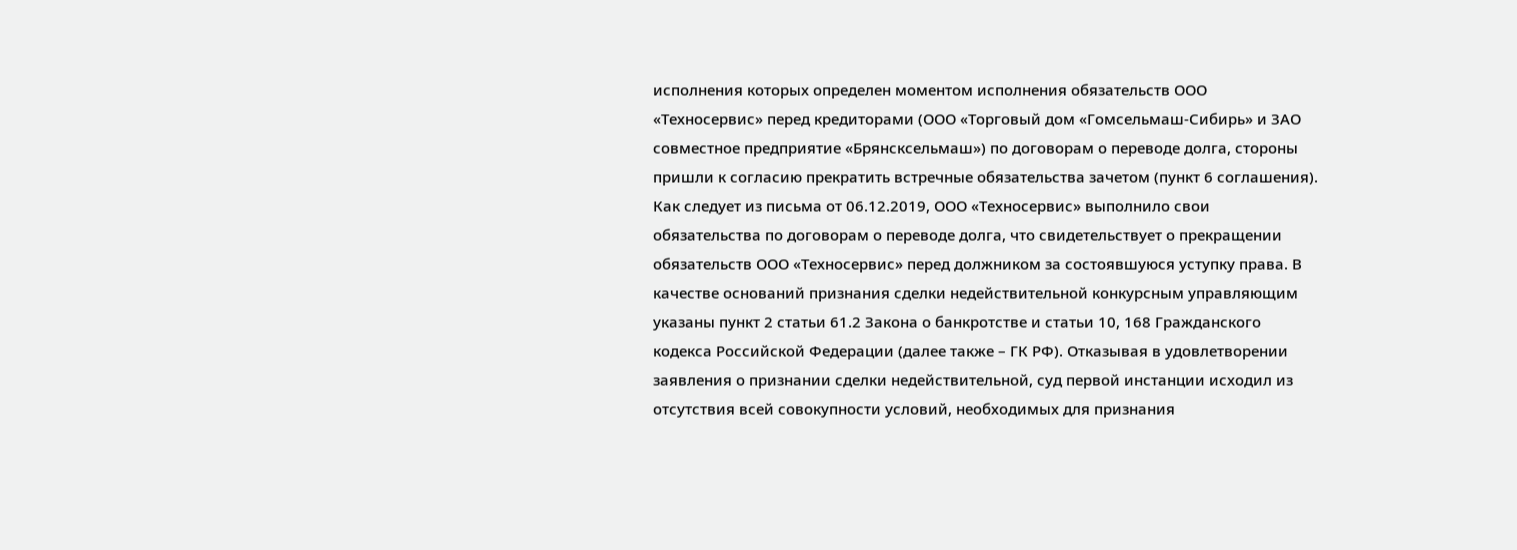исполнения которых определен моментом исполнения обязательств ООО «Техносервис» перед кредиторами (ООО «Торговый дом «Гомсельмаш-Сибирь» и ЗАО совместное предприятие «Брянсксельмаш») по договорам о переводе долга, стороны пришли к согласию прекратить встречные обязательства зачетом (пункт 6 соглашения). Как следует из письма от 06.12.2019, ООО «Техносервис» выполнило свои обязательства по договорам о переводе долга, что свидетельствует о прекращении обязательств ООО «Техносервис» перед должником за состоявшуюся уступку права. В качестве оснований признания сделки недействительной конкурсным управляющим указаны пункт 2 статьи 61.2 Закона о банкротстве и статьи 10, 168 Гражданского кодекса Российской Федерации (далее также – ГК РФ). Отказывая в удовлетворении заявления о признании сделки недействительной, суд первой инстанции исходил из отсутствия всей совокупности условий, необходимых для признания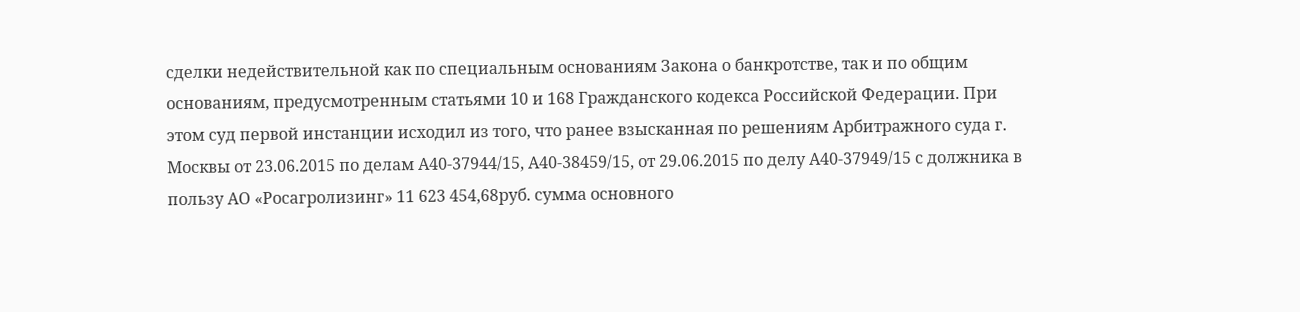сделки недействительной как по специальным основаниям Закона о банкротстве, так и по общим основаниям, предусмотренным статьями 10 и 168 Гражданского кодекса Российской Федерации. При этом суд первой инстанции исходил из того, что ранее взысканная по решениям Арбитражного суда г. Москвы от 23.06.2015 по делам А40-37944/15, А40-38459/15, от 29.06.2015 по делу А40-37949/15 с должника в пользу АО «Росагролизинг» 11 623 454,68руб. сумма основного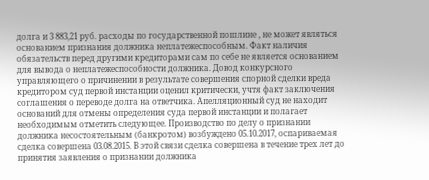долга и 3 883,21 руб. расходы по государственной пошлине , не может являться основанием признания должника неплатежеспособным. Факт наличия обязательств перед другими кредиторами сам по себе не является основанием для вывода о неплатежеспособности должника. Довод конкурсного управляющего о причинении в результате совершения спорной сделки вреда кредитором суд первой инстанции оценил критически, учтя факт заключения соглашения о переводе долга на ответчика. Апелляционный суд не находит оснований для отмены определения суда первой инстанции и полагает необходимым отметить следующее. Производство по делу о признании должника несостоятельным (банкротом) возбуждено 05.10.2017, оспариваемая сделка совершена 03.08.2015. В этой связи сделка совершена в течение трех лет до принятия заявления о признании должника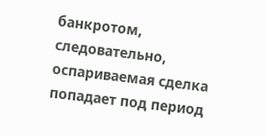банкротом, следовательно, оспариваемая сделка попадает под период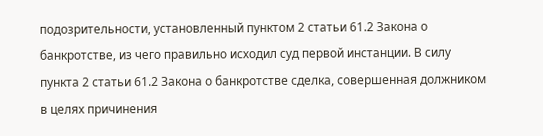подозрительности, установленный пунктом 2 статьи 61.2 Закона о банкротстве, из чего правильно исходил суд первой инстанции. В силу пункта 2 статьи 61.2 Закона о банкротстве сделка, совершенная должником в целях причинения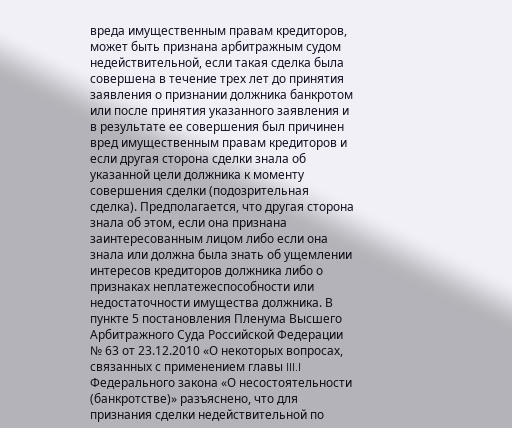вреда имущественным правам кредиторов, может быть признана арбитражным судом недействительной, если такая сделка была совершена в течение трех лет до принятия заявления о признании должника банкротом или после принятия указанного заявления и в результате ее совершения был причинен вред имущественным правам кредиторов и если другая сторона сделки знала об указанной цели должника к моменту совершения сделки (подозрительная сделка). Предполагается, что другая сторона знала об этом, если она признана заинтересованным лицом либо если она знала или должна была знать об ущемлении интересов кредиторов должника либо о признаках неплатежеспособности или недостаточности имущества должника. В пункте 5 постановления Пленума Высшего Арбитражного Суда Российской Федерации № 63 от 23.12.2010 «О некоторых вопросах, связанных с применением главы III.I Федерального закона «О несостоятельности (банкротстве)» разъяснено, что для признания сделки недействительной по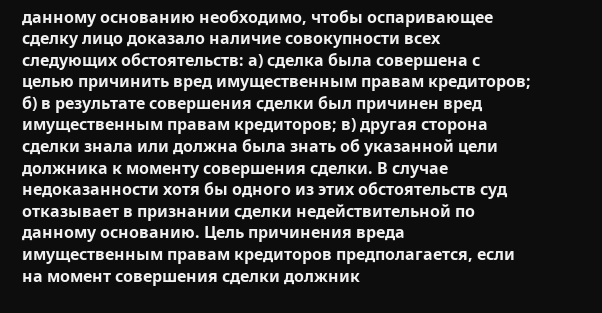данному основанию необходимо, чтобы оспаривающее сделку лицо доказало наличие совокупности всех следующих обстоятельств: а) сделка была совершена с целью причинить вред имущественным правам кредиторов; б) в результате совершения сделки был причинен вред имущественным правам кредиторов; в) другая сторона сделки знала или должна была знать об указанной цели должника к моменту совершения сделки. В случае недоказанности хотя бы одного из этих обстоятельств суд отказывает в признании сделки недействительной по данному основанию. Цель причинения вреда имущественным правам кредиторов предполагается, если на момент совершения сделки должник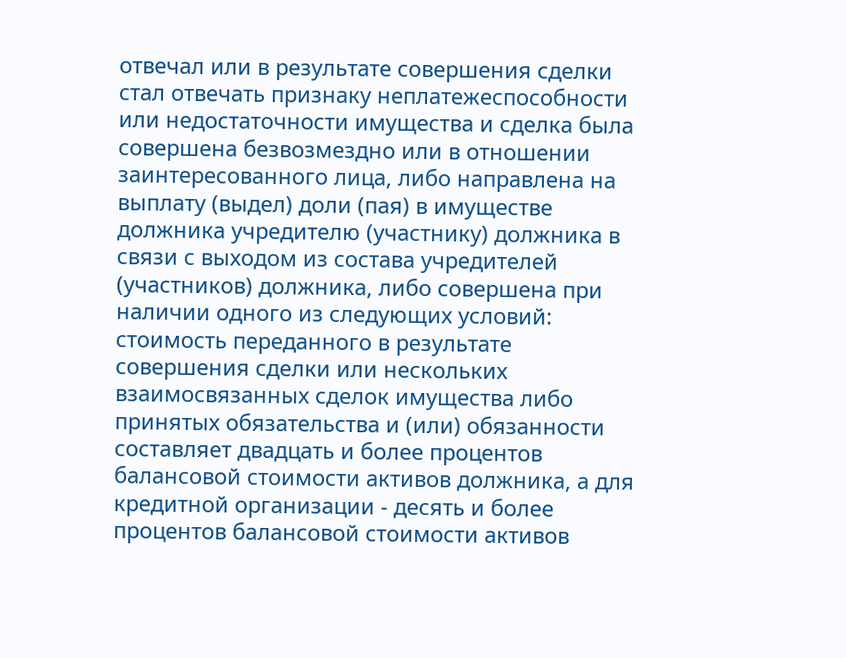отвечал или в результате совершения сделки стал отвечать признаку неплатежеспособности или недостаточности имущества и сделка была совершена безвозмездно или в отношении заинтересованного лица, либо направлена на выплату (выдел) доли (пая) в имуществе должника учредителю (участнику) должника в связи с выходом из состава учредителей (участников) должника, либо совершена при наличии одного из следующих условий: стоимость переданного в результате совершения сделки или нескольких взаимосвязанных сделок имущества либо принятых обязательства и (или) обязанности составляет двадцать и более процентов балансовой стоимости активов должника, а для кредитной организации - десять и более процентов балансовой стоимости активов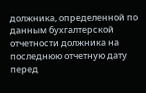должника, определенной по данным бухгалтерской отчетности должника на последнюю отчетную дату перед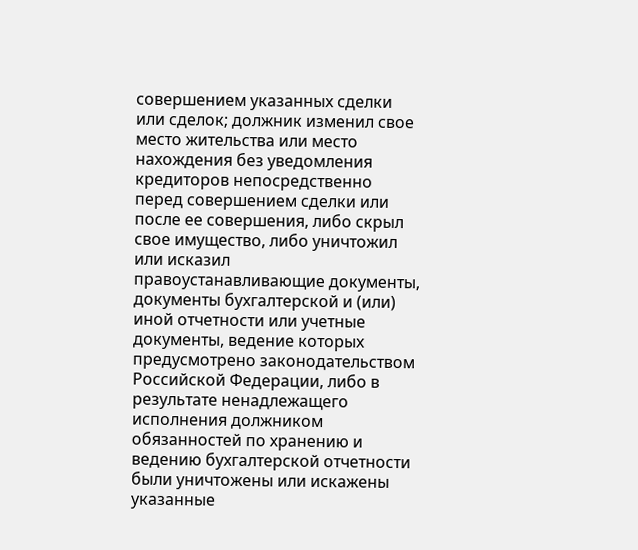совершением указанных сделки или сделок; должник изменил свое место жительства или место нахождения без уведомления кредиторов непосредственно перед совершением сделки или после ее совершения, либо скрыл свое имущество, либо уничтожил или исказил правоустанавливающие документы, документы бухгалтерской и (или) иной отчетности или учетные документы, ведение которых предусмотрено законодательством Российской Федерации, либо в результате ненадлежащего исполнения должником обязанностей по хранению и ведению бухгалтерской отчетности были уничтожены или искажены указанные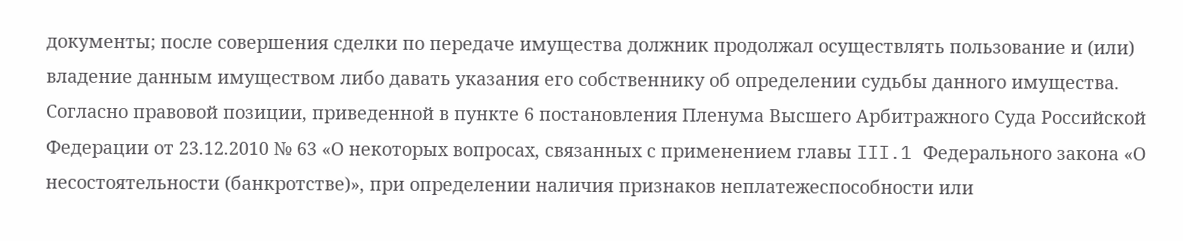документы; после совершения сделки по передаче имущества должник продолжал осуществлять пользование и (или) владение данным имуществом либо давать указания его собственнику об определении судьбы данного имущества. Согласно правовой позиции, приведенной в пункте 6 постановления Пленума Высшего Арбитражного Суда Российской Федерации от 23.12.2010 № 63 «О некоторых вопросах, связанных с применением главы III.1 Федерального закона «О несостоятельности (банкротстве)», при определении наличия признаков неплатежеспособности или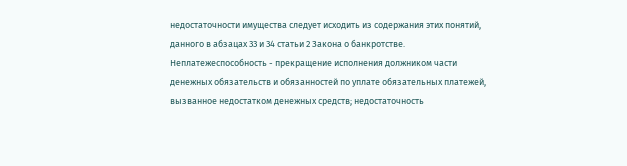недостаточности имущества следует исходить из содержания этих понятий, данного в абзацах 33 и 34 статьи 2 Закона о банкротстве. Неплатежеспособность - прекращение исполнения должником части денежных обязательств и обязанностей по уплате обязательных платежей, вызванное недостатком денежных средств; недостаточность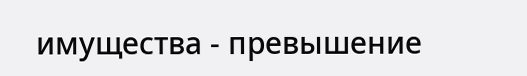имущества - превышение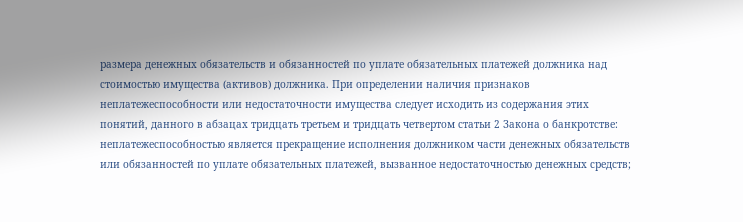размера денежных обязательств и обязанностей по уплате обязательных платежей должника над стоимостью имущества (активов) должника. При определении наличия признаков неплатежеспособности или недостаточности имущества следует исходить из содержания этих понятий, данного в абзацах тридцать третьем и тридцать четвертом статьи 2 Закона о банкротстве: неплатежеспособностью является прекращение исполнения должником части денежных обязательств или обязанностей по уплате обязательных платежей, вызванное недостаточностью денежных средств;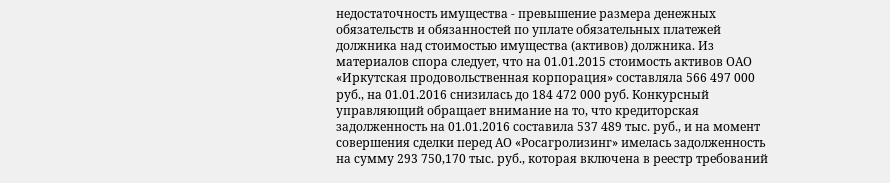недостаточность имущества - превышение размера денежных обязательств и обязанностей по уплате обязательных платежей должника над стоимостью имущества (активов) должника. Из материалов спора следует, что на 01.01.2015 стоимость активов ОАО «Иркутская продовольственная корпорация» составляла 566 497 000 руб., на 01.01.2016 снизилась до 184 472 000 руб. Конкурсный управляющий обращает внимание на то, что кредиторская задолженность на 01.01.2016 составила 537 489 тыс. руб., и на момент совершения сделки перед АО «Росагролизинг» имелась задолженность на сумму 293 750,170 тыс. руб., которая включена в реестр требований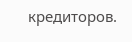кредиторов.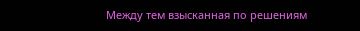Между тем взысканная по решениям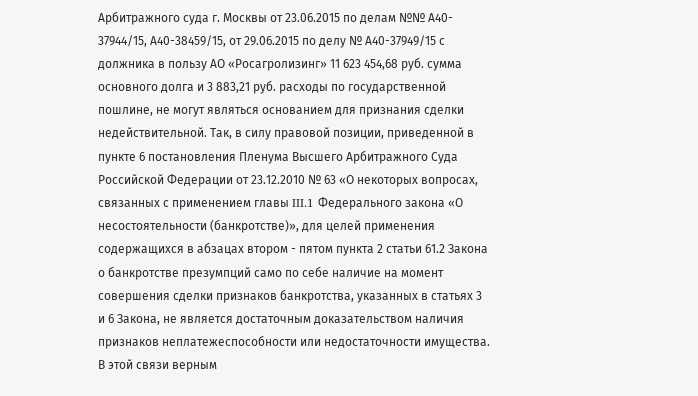Арбитражного суда г. Москвы от 23.06.2015 по делам №№ А40- 37944/15, А40-38459/15, от 29.06.2015 по делу № А40-37949/15 с должника в пользу АО «Росагролизинг» 11 623 454,68 руб. сумма основного долга и 3 883,21 руб. расходы по государственной пошлине, не могут являться основанием для признания сделки недействительной. Так, в силу правовой позиции, приведенной в пункте 6 постановления Пленума Высшего Арбитражного Суда Российской Федерации от 23.12.2010 № 63 «О некоторых вопросах, связанных с применением главы III.1 Федерального закона «О несостоятельности (банкротстве)», для целей применения содержащихся в абзацах втором - пятом пункта 2 статьи 61.2 Закона о банкротстве презумпций само по себе наличие на момент совершения сделки признаков банкротства, указанных в статьях 3 и 6 Закона, не является достаточным доказательством наличия признаков неплатежеспособности или недостаточности имущества. В этой связи верным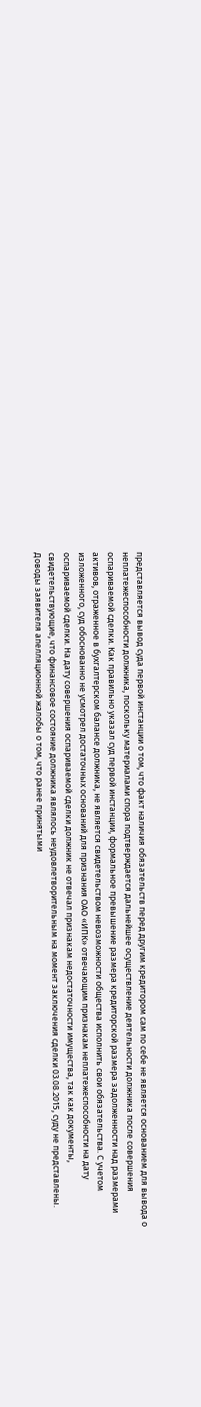представляется вывод суда первой инстанции о том, что факт наличия обязательств перед другим кредитором сам по себе не является основанием для вывода о неплатежеспособности должника, поскольку материалами спора подтверждается дальнейшее осуществление деятельности должника после совершения оспариваемой сделки. Как правильно указал суд первой инстанции, формальное превышение размера кредиторской размера задолженности над размерами активов, отраженное в бухгалтерском балансе должника, не является свидетельством невозможности общества исполнить свои обязательства. С учетом изложенного, суд обоснованно не усмотрел достаточных оснований для признания ОАО «ИПК» отвечающим признакам неплатежеспособности на дату оспариваемой сделки. На дату совершения оспариваемой сделки должник не отвечал признакам недостаточности имущества, так как документы, свидетельствующие, что финансовое состояние должника являлось неудовлетворительным на момент заключения сделки 03.08.2015, суду не представлены. Доводы заявителя апелляционной жалобы о том, что ранее принятыми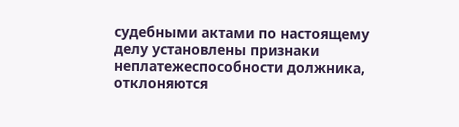судебными актами по настоящему делу установлены признаки неплатежеспособности должника, отклоняются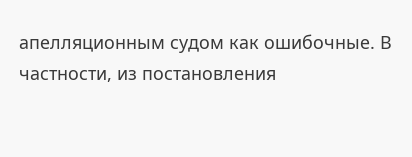апелляционным судом как ошибочные. В частности, из постановления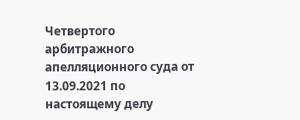Четвертого арбитражного апелляционного суда от 13.09.2021 по настоящему делу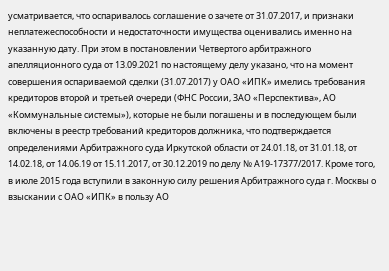усматривается, что оспаривалось соглашение о зачете от 31.07.2017, и признаки неплатежеспособности и недостаточности имущества оценивались именно на указанную дату. При этом в постановлении Четвертого арбитражного апелляционного суда от 13.09.2021 по настоящему делу указано, что на момент совершения оспариваемой сделки (31.07.2017) у ОАО «ИПК» имелись требования кредиторов второй и третьей очереди (ФНС России, ЗАО «Перспектива», АО «Коммунальные системы»), которые не были погашены и в последующем были включены в реестр требований кредиторов должника, что подтверждается определениями Арбитражного суда Иркутской области от 24.01.18, от 31.01.18, от 14.02.18, от 14.06.19 от 15.11.2017, от 30.12.2019 по делу № А19-17377/2017. Кроме того, в июле 2015 года вступили в законную силу решения Арбитражного суда г. Москвы о взыскании с ОАО «ИПК» в пользу АО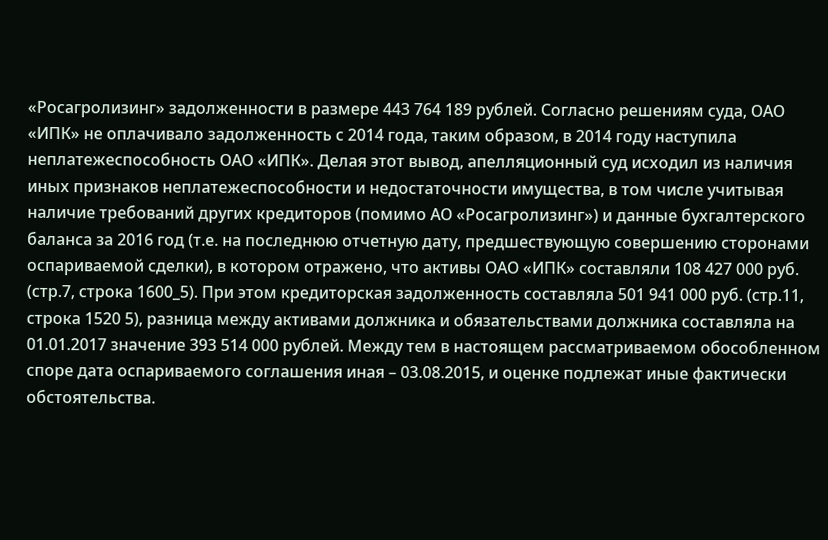«Росагролизинг» задолженности в размере 443 764 189 рублей. Согласно решениям суда, ОАО «ИПК» не оплачивало задолженность с 2014 года, таким образом, в 2014 году наступила неплатежеспособность ОАО «ИПК». Делая этот вывод, апелляционный суд исходил из наличия иных признаков неплатежеспособности и недостаточности имущества, в том числе учитывая наличие требований других кредиторов (помимо АО «Росагролизинг») и данные бухгалтерского баланса за 2016 год (т.е. на последнюю отчетную дату, предшествующую совершению сторонами оспариваемой сделки), в котором отражено, что активы ОАО «ИПК» составляли 108 427 000 руб. (стр.7, строка 1600_5). При этом кредиторская задолженность составляла 501 941 000 руб. (стр.11, строка 1520 5), разница между активами должника и обязательствами должника составляла на 01.01.2017 значение 393 514 000 рублей. Между тем в настоящем рассматриваемом обособленном споре дата оспариваемого соглашения иная – 03.08.2015, и оценке подлежат иные фактически обстоятельства.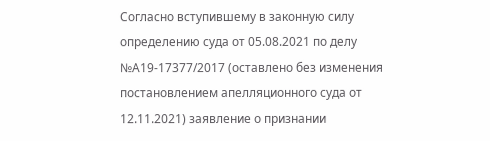Согласно вступившему в законную силу определению суда от 05.08.2021 по делу №А19-17377/2017 (оставлено без изменения постановлением апелляционного суда от 12.11.2021) заявление о признании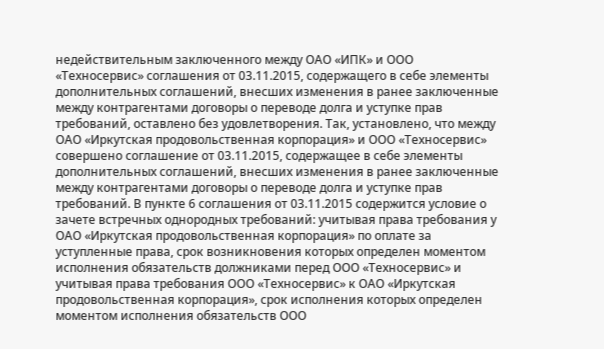недействительным заключенного между ОАО «ИПК» и ООО «Техносервис» соглашения от 03.11.2015, содержащего в себе элементы дополнительных соглашений, внесших изменения в ранее заключенные между контрагентами договоры о переводе долга и уступке прав требований, оставлено без удовлетворения. Так, установлено, что между ОАО «Иркутская продовольственная корпорация» и ООО «Техносервис» совершено соглашение от 03.11.2015, содержащее в себе элементы дополнительных соглашений, внесших изменения в ранее заключенные между контрагентами договоры о переводе долга и уступке прав требований. В пункте 6 соглашения от 03.11.2015 содержится условие о зачете встречных однородных требований: учитывая права требования у ОАО «Иркутская продовольственная корпорация» по оплате за уступленные права, срок возникновения которых определен моментом исполнения обязательств должниками перед ООО «Техносервис» и учитывая права требования ООО «Техносервис» к ОАО «Иркутская продовольственная корпорация», срок исполнения которых определен моментом исполнения обязательств ООО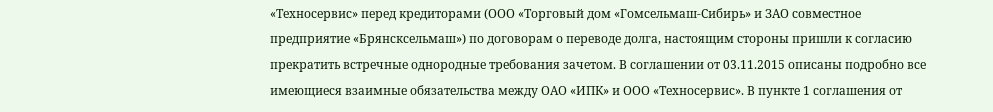«Техносервис» перед кредиторами (ООО «Торговый дом «Гомсельмаш-Сибирь» и ЗАО совместное предприятие «Брянсксельмаш») по договорам о переводе долга, настоящим стороны пришли к согласию прекратить встречные однородные требования зачетом. В соглашении от 03.11.2015 описаны подробно все имеющиеся взаимные обязательства между ОАО «ИПК» и ООО «Техносервис». В пункте 1 соглашения от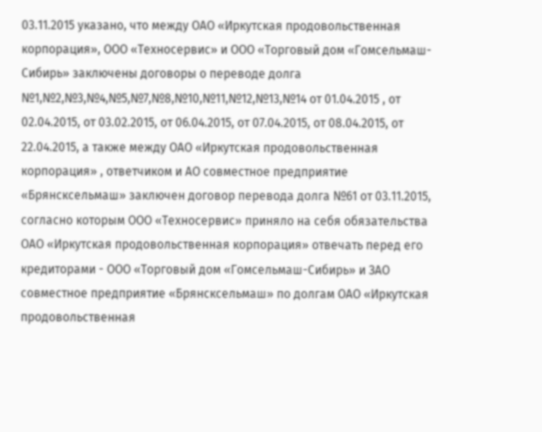03.11.2015 указано, что между ОАО «Иркутская продовольственная корпорация», ООО «Техносервис» и ООО «Торговый дом «Гомсельмаш-Сибирь» заключены договоры о переводе долга №1,№2,№3,№4,№5,№7,№8,№10,№11,№12,№13,№14 от 01.04.2015 , от 02.04.2015, от 03.02.2015, от 06.04.2015, от 07.04.2015, от 08.04.2015, от 22.04.2015, а также между ОАО «Иркутская продовольственная корпорация» , ответчиком и АО совместное предприятие «Брянсксельмаш» заключен договор перевода долга №61 от 03.11.2015, согласно которым ООО «Техносервис» приняло на себя обязательства ОАО «Иркутская продовольственная корпорация» отвечать перед его кредиторами - ООО «Торговый дом «Гомсельмаш-Сибирь» и ЗАО совместное предприятие «Брянсксельмаш» по долгам ОАО «Иркутская продовольственная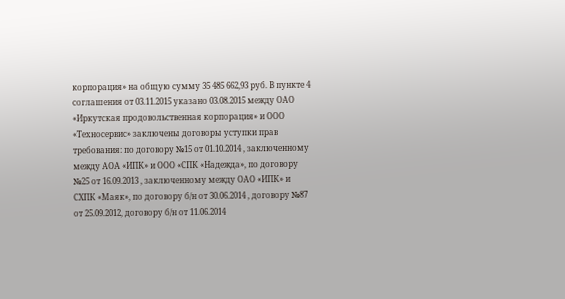корпорация» на общую сумму 35 485 662,93 руб. В пункте 4 соглашения от 03.11.2015 указано 03.08.2015 между ОАО «Иркутская продовольственная корпорация» и ООО «Техносервис» заключены договоры уступки прав требования: по договору №15 от 01.10.2014 , заключенному между АОА «ИПК» и ООО «СПК «Надежда», по договору №25 от 16.09.2013 , заключенному между ОАО «ИПК» и СХПК «Маяк», по договору б/н от 30.06.2014 , договору №87 от 25.09.2012, договору б/н от 11.06.2014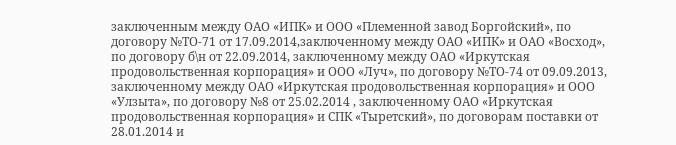заключенным между ОАО «ИПК» и ООО «Племенной завод Боргойский», по договору №ТО-71 от 17.09.2014,заключенному между ОАО «ИПК» и ОАО «Восход», по договору б\н от 22.09.2014, заключенному между ОАО «Иркутская продовольственная корпорация» и ООО «Луч», по договору №ТО-74 от 09.09.2013, заключенному между ОАО «Иркутская продовольственная корпорация» и ООО «Улзыта», по договору №8 от 25.02.2014 , заключенному ОАО «Иркутская продовольственная корпорация» и СПК «Тыретский», по договорам поставки от 28.01.2014 и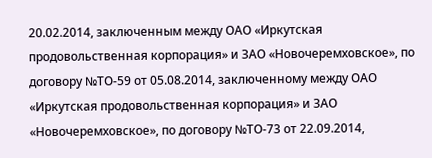20.02.2014, заключенным между ОАО «Иркутская продовольственная корпорация» и ЗАО «Новочеремховское», по договору №ТО-59 от 05.08.2014, заключенному между ОАО «Иркутская продовольственная корпорация» и ЗАО «Новочеремховское», по договору №ТО-73 от 22.09.2014,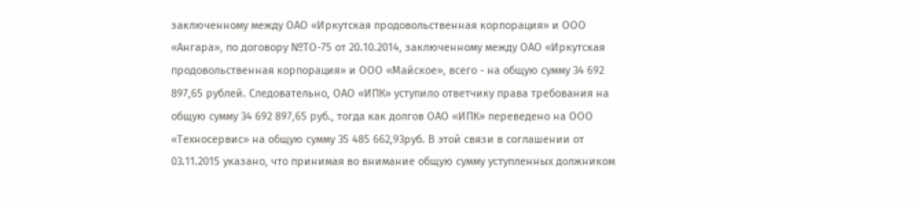заключенному между ОАО «Иркутская продовольственная корпорация» и ООО «Ангара», по договору №ТО-75 от 20.10.2014, заключенному между ОАО «Иркутская продовольственная корпорация» и ООО «Майское», всего - на общую сумму 34 692 897,65 рублей. Следовательно, ОАО «ИПК» уступило ответчику права требования на общую сумму 34 692 897,65 руб., тогда как долгов ОАО «ИПК» переведено на ООО «Техносервис» на общую сумму 35 485 662,93руб. В этой связи в соглашении от 03.11.2015 указано, что принимая во внимание общую сумму уступленных должником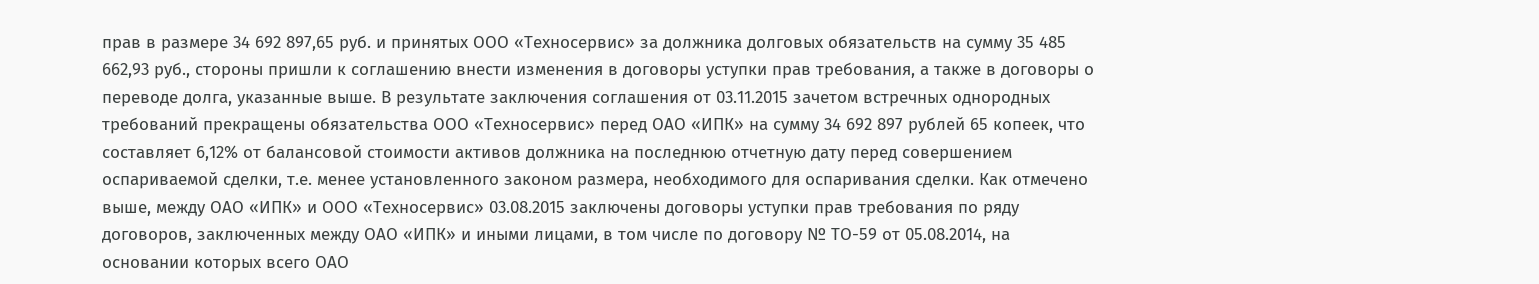прав в размере 34 692 897,65 руб. и принятых ООО «Техносервис» за должника долговых обязательств на сумму 35 485 662,93 руб., стороны пришли к соглашению внести изменения в договоры уступки прав требования, а также в договоры о переводе долга, указанные выше. В результате заключения соглашения от 03.11.2015 зачетом встречных однородных требований прекращены обязательства ООО «Техносервис» перед ОАО «ИПК» на сумму 34 692 897 рублей 65 копеек, что составляет 6,12% от балансовой стоимости активов должника на последнюю отчетную дату перед совершением оспариваемой сделки, т.е. менее установленного законом размера, необходимого для оспаривания сделки. Как отмечено выше, между ОАО «ИПК» и ООО «Техносервис» 03.08.2015 заключены договоры уступки прав требования по ряду договоров, заключенных между ОАО «ИПК» и иными лицами, в том числе по договору № ТО-59 от 05.08.2014, на основании которых всего ОАО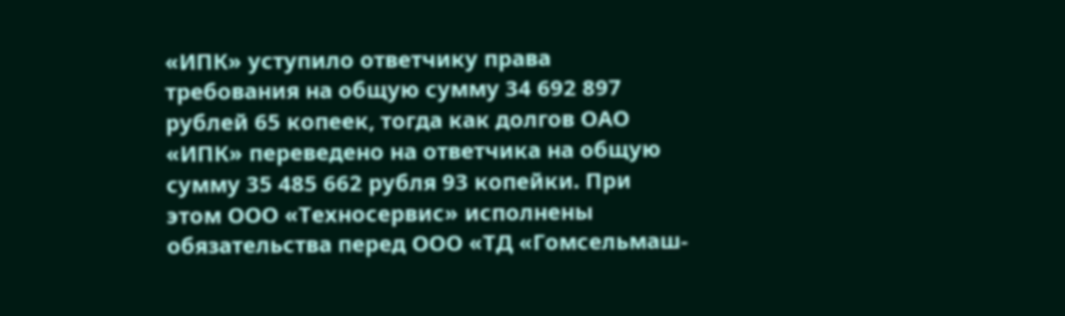«ИПК» уступило ответчику права требования на общую сумму 34 692 897 рублей 65 копеек, тогда как долгов ОАО «ИПК» переведено на ответчика на общую сумму 35 485 662 рубля 93 копейки. При этом ООО «Техносервис» исполнены обязательства перед ООО «ТД «Гомсельмаш-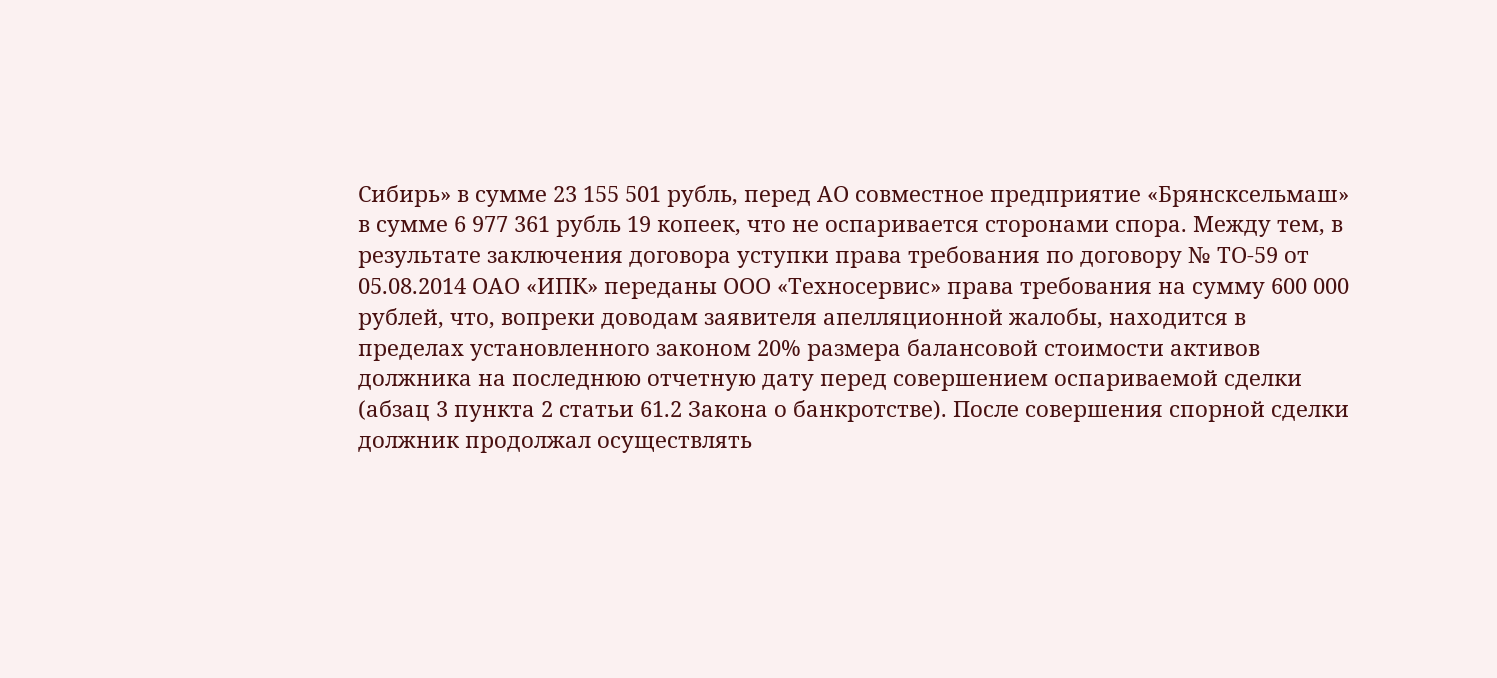Сибирь» в сумме 23 155 501 рубль, перед АО совместное предприятие «Брянсксельмаш» в сумме 6 977 361 рубль 19 копеек, что не оспаривается сторонами спора. Между тем, в результате заключения договора уступки права требования по договору № ТО-59 от 05.08.2014 ОАО «ИПК» переданы ООО «Техносервис» права требования на сумму 600 000 рублей, что, вопреки доводам заявителя апелляционной жалобы, находится в пределах установленного законом 20% размера балансовой стоимости активов должника на последнюю отчетную дату перед совершением оспариваемой сделки (абзац 3 пункта 2 статьи 61.2 Закона о банкротстве). После совершения спорной сделки должник продолжал осуществлять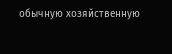обычную хозяйственную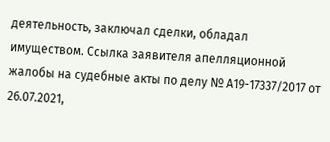деятельность, заключал сделки, обладал имуществом. Ссылка заявителя апелляционной жалобы на судебные акты по делу № А19-17337/2017 от 26.07.2021,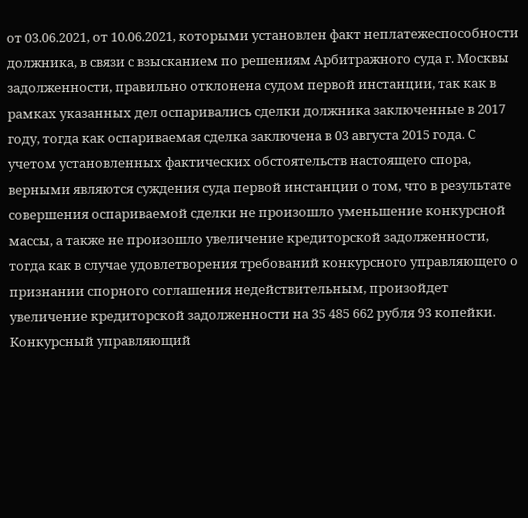от 03.06.2021, от 10.06.2021, которыми установлен факт неплатежеспособности должника, в связи с взысканием по решениям Арбитражного суда г. Москвы задолженности, правильно отклонена судом первой инстанции, так как в рамках указанных дел оспаривались сделки должника заключенные в 2017 году, тогда как оспариваемая сделка заключена в 03 августа 2015 года. С учетом установленных фактических обстоятельств настоящего спора, верными являются суждения суда первой инстанции о том, что в результате совершения оспариваемой сделки не произошло уменьшение конкурсной массы, а также не произошло увеличение кредиторской задолженности, тогда как в случае удовлетворения требований конкурсного управляющего о признании спорного соглашения недействительным, произойдет увеличение кредиторской задолженности на 35 485 662 рубля 93 копейки. Конкурсный управляющий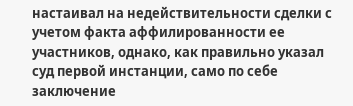настаивал на недействительности сделки с учетом факта аффилированности ее участников, однако, как правильно указал суд первой инстанции, само по себе заключение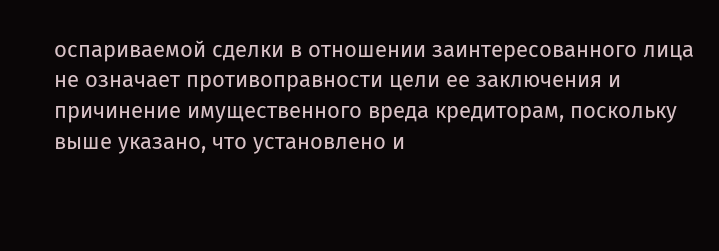оспариваемой сделки в отношении заинтересованного лица не означает противоправности цели ее заключения и причинение имущественного вреда кредиторам, поскольку выше указано, что установлено и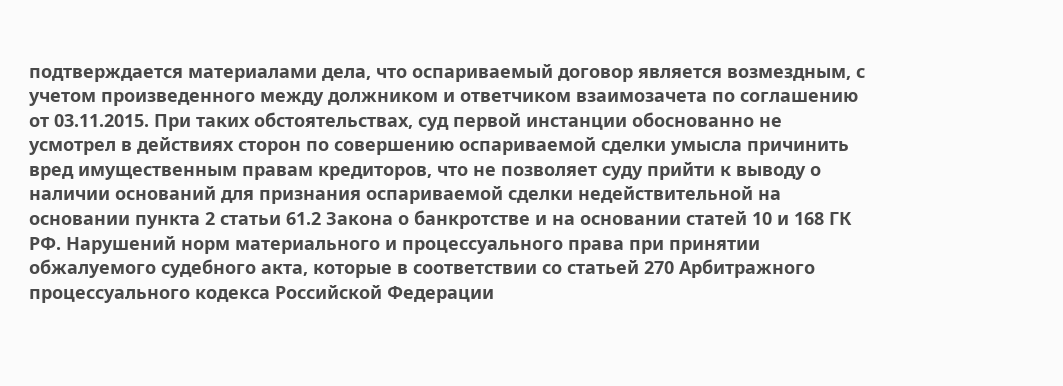подтверждается материалами дела, что оспариваемый договор является возмездным, с учетом произведенного между должником и ответчиком взаимозачета по соглашению от 03.11.2015. При таких обстоятельствах, суд первой инстанции обоснованно не усмотрел в действиях сторон по совершению оспариваемой сделки умысла причинить вред имущественным правам кредиторов, что не позволяет суду прийти к выводу о наличии оснований для признания оспариваемой сделки недействительной на основании пункта 2 статьи 61.2 Закона о банкротстве и на основании статей 10 и 168 ГК РФ. Нарушений норм материального и процессуального права при принятии обжалуемого судебного акта, которые в соответствии со статьей 270 Арбитражного процессуального кодекса Российской Федерации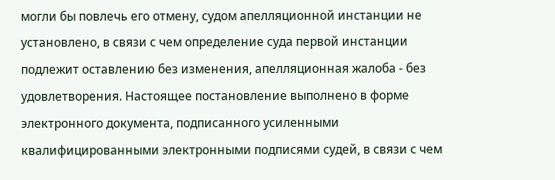могли бы повлечь его отмену, судом апелляционной инстанции не установлено, в связи с чем определение суда первой инстанции подлежит оставлению без изменения, апелляционная жалоба - без удовлетворения. Настоящее постановление выполнено в форме электронного документа, подписанного усиленными квалифицированными электронными подписями судей, в связи с чем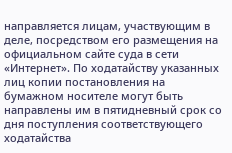направляется лицам, участвующим в деле, посредством его размещения на официальном сайте суда в сети «Интернет». По ходатайству указанных лиц копии постановления на бумажном носителе могут быть направлены им в пятидневный срок со дня поступления соответствующего ходатайства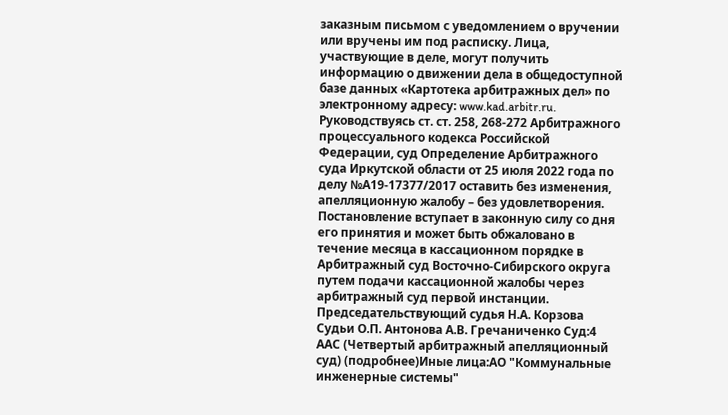заказным письмом с уведомлением о вручении или вручены им под расписку. Лица, участвующие в деле, могут получить информацию о движении дела в общедоступной базе данных «Картотека арбитражных дел» по электронному адресу: www.kad.arbitr.ru. Руководствуясь ст. ст. 258, 268-272 Арбитражного процессуального кодекса Российской Федерации, суд Определение Арбитражного суда Иркутской области от 25 июля 2022 года по делу №А19-17377/2017 оставить без изменения, апелляционную жалобу – без удовлетворения. Постановление вступает в законную силу со дня его принятия и может быть обжаловано в течение месяца в кассационном порядке в Арбитражный суд Восточно-Сибирского округа путем подачи кассационной жалобы через арбитражный суд первой инстанции. Председательствующий судья Н.А. Корзова Судьи О.П. Антонова А.В. Гречаниченко Суд:4 ААС (Четвертый арбитражный апелляционный суд) (подробнее)Иные лица:АО "Коммунальные инженерные системы"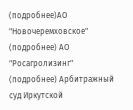(подробнее)АО "Новочеремховское" (подробнее) АО "Росагролизинг" (подробнее) Арбитражный суд Иркутской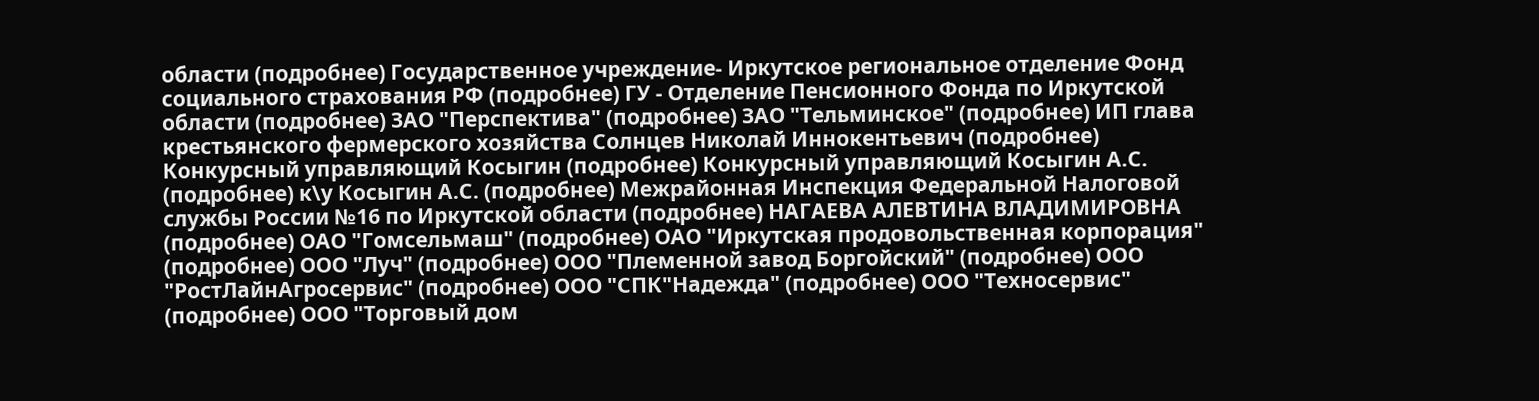области (подробнее) Государственное учреждение- Иркутское региональное отделение Фонд социального страхования РФ (подробнее) ГУ - Отделение Пенсионного Фонда по Иркутской области (подробнее) ЗАО "Перспектива" (подробнее) ЗАО "Тельминское" (подробнее) ИП глава крестьянского фермерского хозяйства Солнцев Николай Иннокентьевич (подробнее) Конкурсный управляющий Косыгин (подробнее) Конкурсный управляющий Косыгин А.С. (подробнее) к\у Косыгин А.С. (подробнее) Межрайонная Инспекция Федеральной Налоговой службы России №16 по Иркутской области (подробнее) НАГАЕВА АЛЕВТИНА ВЛАДИМИРОВНА (подробнее) ОАО "Гомсельмаш" (подробнее) ОАО "Иркутская продовольственная корпорация" (подробнее) ООО "Луч" (подробнее) ООО "Племенной завод Боргойский" (подробнее) ООО "РостЛайнАгросервис" (подробнее) ООО "СПК"Надежда" (подробнее) ООО "Техносервис" (подробнее) ООО "Торговый дом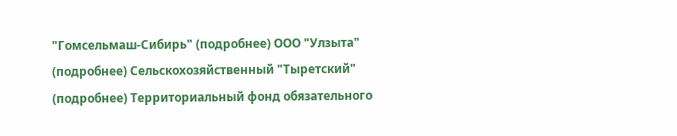"Гомсельмаш-Сибирь" (подробнее) ООО "Улзыта" (подробнее) Сельскохозяйственный "Тыретский" (подробнее) Территориальный фонд обязательного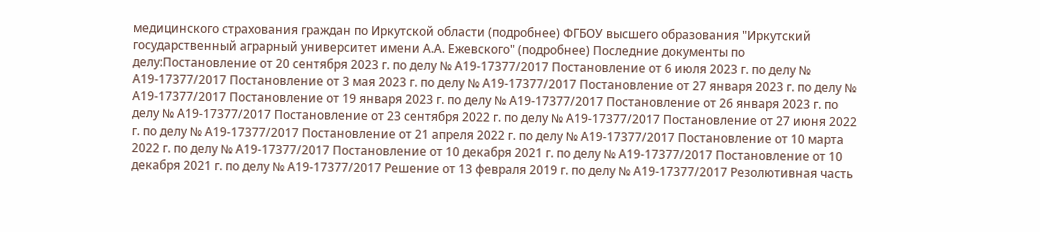медицинского страхования граждан по Иркутской области (подробнее) ФГБОУ высшего образования "Иркутский государственный аграрный университет имени А.А. Ежевского" (подробнее) Последние документы по делу:Постановление от 20 сентября 2023 г. по делу № А19-17377/2017 Постановление от 6 июля 2023 г. по делу № А19-17377/2017 Постановление от 3 мая 2023 г. по делу № А19-17377/2017 Постановление от 27 января 2023 г. по делу № А19-17377/2017 Постановление от 19 января 2023 г. по делу № А19-17377/2017 Постановление от 26 января 2023 г. по делу № А19-17377/2017 Постановление от 23 сентября 2022 г. по делу № А19-17377/2017 Постановление от 27 июня 2022 г. по делу № А19-17377/2017 Постановление от 21 апреля 2022 г. по делу № А19-17377/2017 Постановление от 10 марта 2022 г. по делу № А19-17377/2017 Постановление от 10 декабря 2021 г. по делу № А19-17377/2017 Постановление от 10 декабря 2021 г. по делу № А19-17377/2017 Решение от 13 февраля 2019 г. по делу № А19-17377/2017 Резолютивная часть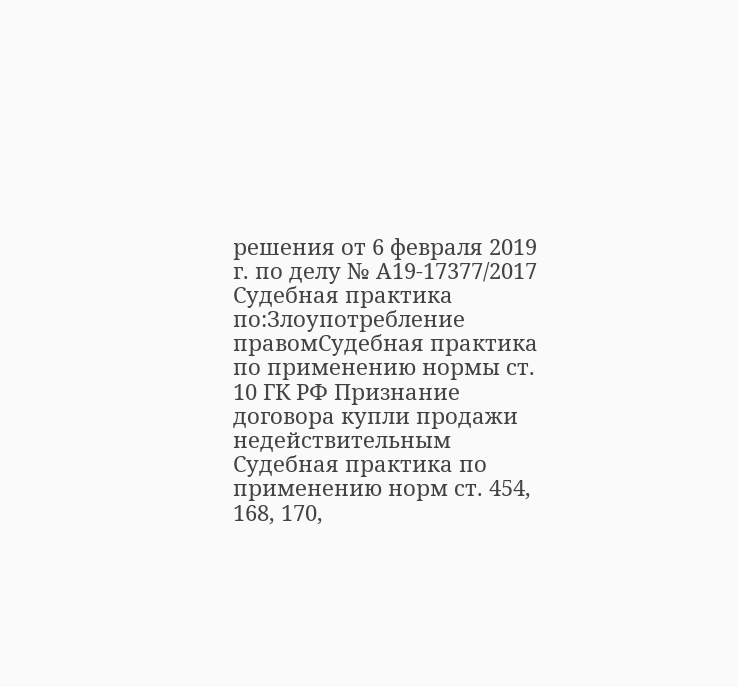решения от 6 февраля 2019 г. по делу № А19-17377/2017 Судебная практика по:Злоупотребление правомСудебная практика по применению нормы ст. 10 ГК РФ Признание договора купли продажи недействительным Судебная практика по применению норм ст. 454, 168, 170,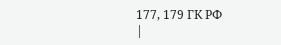177, 179 ГК РФ
|